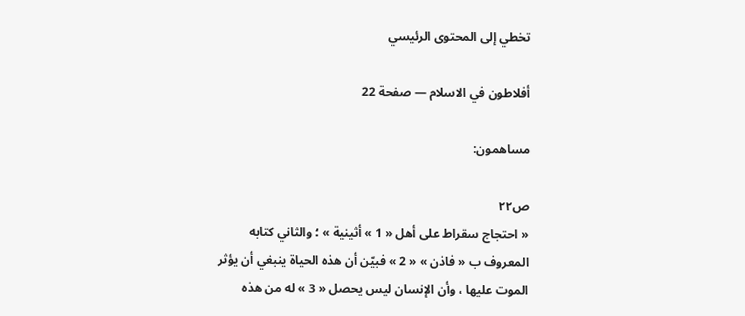تخطي إلى المحتوى الرئيسي

أفلاطون في الاسلام — صفحة 22

مساهمون:

ص٢٢
« احتجاج سقراط على أهل « 1 » أثينية » ؛ والثاني كتابه المعروف ب « فاذن » « 2 » فبيّن أن هذه الحياة ينبغي أن يؤثر الموت عليها ، وأن الإنسان ليس يحصل « 3 » له من هذه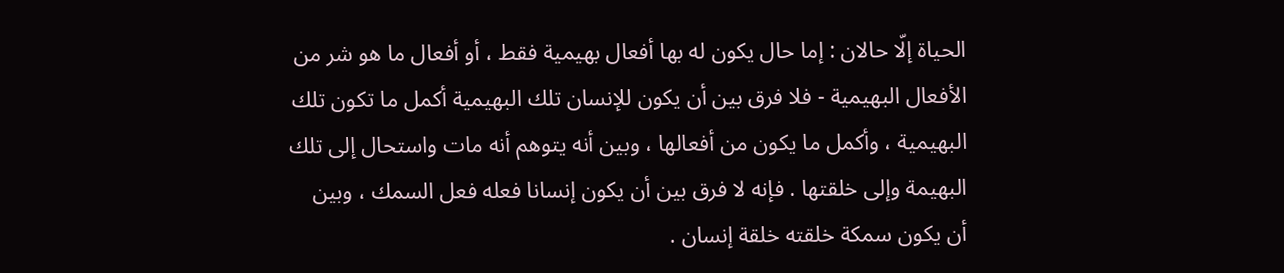الحياة إلّا حالان : إما حال يكون له بها أفعال بهيمية فقط ، أو أفعال ما هو شر من الأفعال البهيمية - فلا فرق بين أن يكون للإنسان تلك البهيمية أكمل ما تكون تلك البهيمية ، وأكمل ما يكون من أفعالها ، وبين أنه يتوهم أنه مات واستحال إلى تلك البهيمة وإلى خلقتها . فإنه لا فرق بين أن يكون إنسانا فعله فعل السمك ، وبين أن يكون سمكة خلقته خلقة إنسان .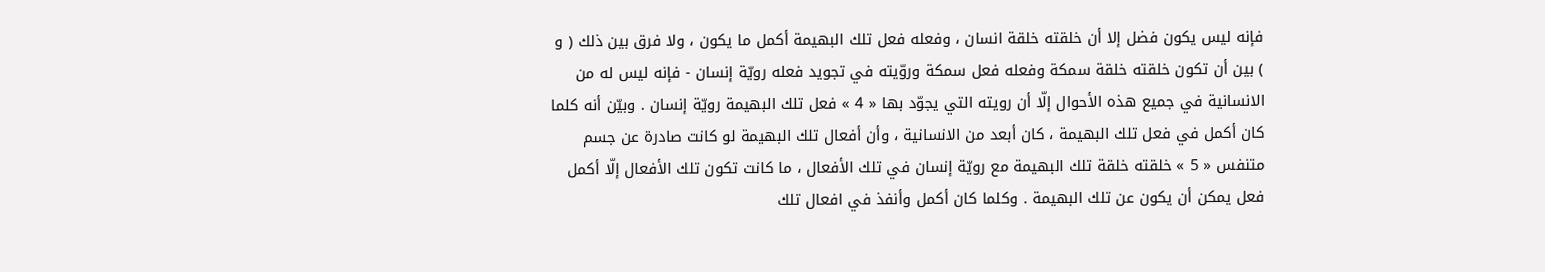فإنه ليس يكون فضل إلا أن خلقته خلقة انسان ، وفعله فعل تلك البهيمة أكمل ما يكون ، ولا فرق بين ذلك ( و ) بين أن تكون خلقته خلقة سمكة وفعله فعل سمكة وروّيته في تجويد فعله رويّة إنسان - فإنه ليس له من الانسانية في جميع هذه الأحوال إلّا أن رويته التي يجوّد بها « 4 » فعل تلك البهيمة رويّة إنسان . وبيّن أنه كلما كان أكمل في فعل تلك البهيمة ، كان أبعد من الانسانية ، وأن أفعال تلك البهيمة لو كانت صادرة عن جسم متنفس « 5 » خلقته خلقة تلك البهيمة مع رويّة إنسان في تلك الأفعال ، ما كانت تكون تلك الأفعال إلّا أكمل فعل يمكن أن يكون عن تلك البهيمة . وكلما كان أكمل وأنفذ في افعال تلك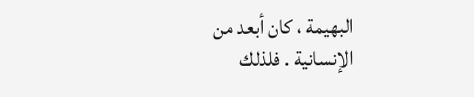البهيمة ، كان أبعد من الإنسانية . فلذلك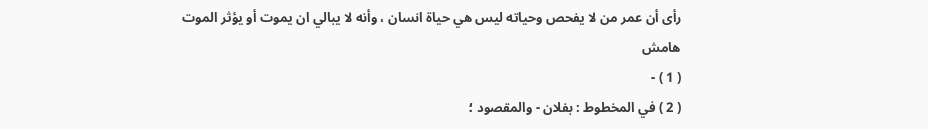رأى أن عمر من لا يفحص وحياته ليس هي حياة انسان ، وأنه لا يبالي ان يموت أو يؤثر الموت
هامش
( 1 ) -
( 2 ) في المخطوط : بفلان - والمقصود ؛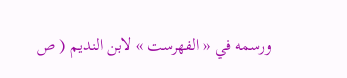ورسمه في « الفهرست » لابن النديم ( ص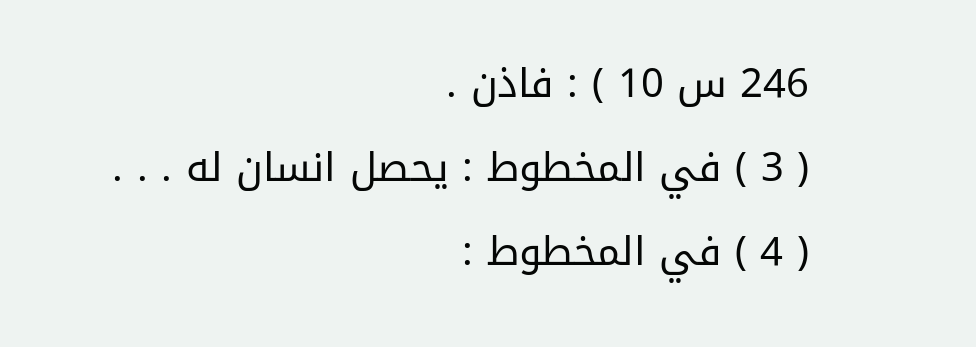246 س 10 ) : فاذن .
( 3 ) في المخطوط : يحصل انسان له . . .
( 4 ) في المخطوط :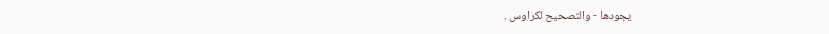يجودها - والتصحيح لكراوس .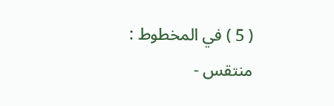( 5 ) في المخطوط : منتقس -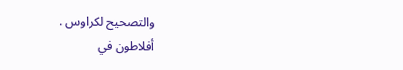والتصحيح لكراوس .
أفلاطون في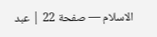الاسلام — صفحة 22 | عبد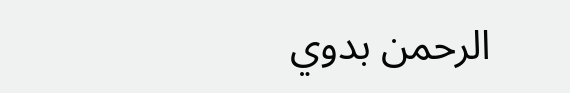الرحمن بدوي